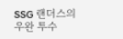SSG 랜더스의 우완 투수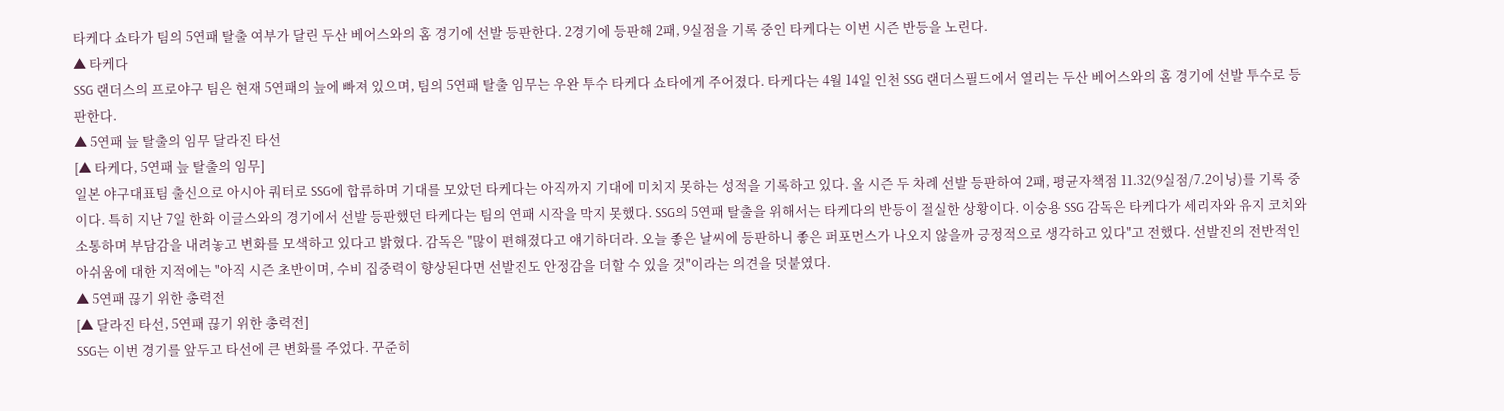타케다 쇼타가 팀의 5연패 탈출 여부가 달린 두산 베어스와의 홈 경기에 선발 등판한다. 2경기에 등판해 2패, 9실점을 기록 중인 타케다는 이번 시즌 반등을 노린다.
▲ 타케다
SSG 랜더스의 프로야구 팀은 현재 5연패의 늪에 빠져 있으며, 팀의 5연패 탈출 임무는 우완 투수 타케다 쇼타에게 주어졌다. 타케다는 4월 14일 인천 SSG 랜더스필드에서 열리는 두산 베어스와의 홈 경기에 선발 투수로 등판한다.
▲ 5연패 늪 탈출의 임무 달라진 타선
[▲ 타케다, 5연패 늪 탈출의 임무]
일본 야구대표팀 출신으로 아시아 쿼터로 SSG에 합류하며 기대를 모았던 타케다는 아직까지 기대에 미치지 못하는 성적을 기록하고 있다. 올 시즌 두 차례 선발 등판하여 2패, 평균자책점 11.32(9실점/7.2이닝)를 기록 중이다. 특히 지난 7일 한화 이글스와의 경기에서 선발 등판했던 타케다는 팀의 연패 시작을 막지 못했다. SSG의 5연패 탈출을 위해서는 타케다의 반등이 절실한 상황이다. 이숭용 SSG 감독은 타케다가 세리자와 유지 코치와 소통하며 부담감을 내려놓고 변화를 모색하고 있다고 밝혔다. 감독은 "많이 편해졌다고 얘기하더라. 오늘 좋은 날씨에 등판하니 좋은 퍼포먼스가 나오지 않을까 긍정적으로 생각하고 있다"고 전했다. 선발진의 전반적인 아쉬움에 대한 지적에는 "아직 시즌 초반이며, 수비 집중력이 향상된다면 선발진도 안정감을 더할 수 있을 것"이라는 의견을 덧붙였다.
▲ 5연패 끊기 위한 총력전
[▲ 달라진 타선, 5연패 끊기 위한 총력전]
SSG는 이번 경기를 앞두고 타선에 큰 변화를 주었다. 꾸준히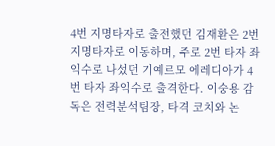4번 지명타자로 출전했던 김재환은 2번 지명타자로 이동하며, 주로 2번 타자 좌익수로 나섰던 기예르모 에레디아가 4번 타자 좌익수로 출격한다. 이숭용 감독은 전력분석팀장, 타격 코치와 논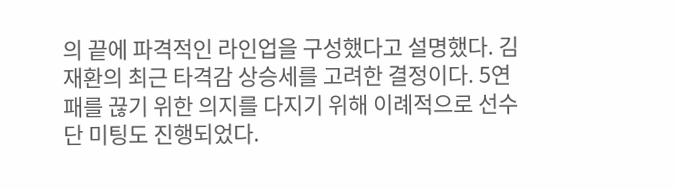의 끝에 파격적인 라인업을 구성했다고 설명했다. 김재환의 최근 타격감 상승세를 고려한 결정이다. 5연패를 끊기 위한 의지를 다지기 위해 이례적으로 선수단 미팅도 진행되었다.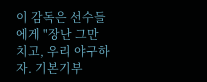이 감독은 선수들에게 "장난 그만 치고, 우리 야구하자. 기본기부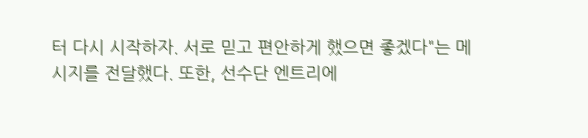터 다시 시작하자. 서로 믿고 편안하게 했으면 좋겠다"는 메시지를 전달했다. 또한, 선수단 엔트리에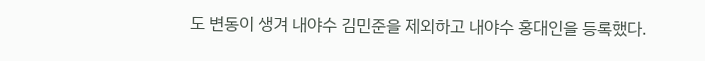도 변동이 생겨 내야수 김민준을 제외하고 내야수 홍대인을 등록했다.